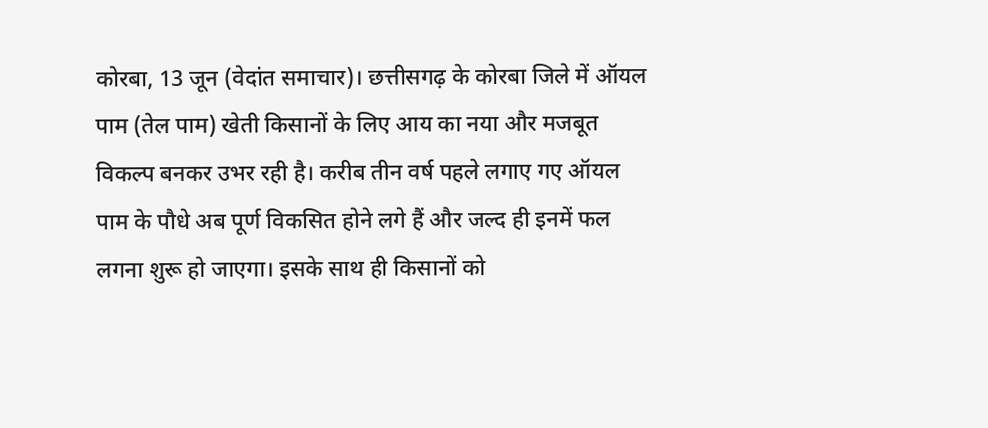कोरबा, 13 जून (वेदांत समाचार)। छत्तीसगढ़ के कोरबा जिले में ऑयल पाम (तेल पाम) खेती किसानों के लिए आय का नया और मजबूत विकल्प बनकर उभर रही है। करीब तीन वर्ष पहले लगाए गए ऑयल पाम के पौधे अब पूर्ण विकसित होने लगे हैं और जल्द ही इनमें फल लगना शुरू हो जाएगा। इसके साथ ही किसानों को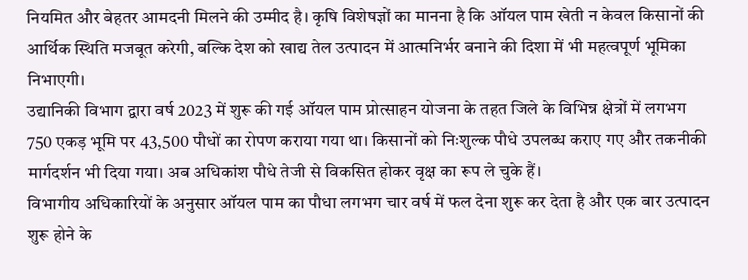नियमित और बेहतर आमदनी मिलने की उम्मीद है। कृषि विशेषज्ञों का मानना है कि ऑयल पाम खेती न केवल किसानों की आर्थिक स्थिति मजबूत करेगी, बल्कि देश को खाद्य तेल उत्पादन में आत्मनिर्भर बनाने की दिशा में भी महत्वपूर्ण भूमिका निभाएगी।
उद्यानिकी विभाग द्वारा वर्ष 2023 में शुरू की गई ऑयल पाम प्रोत्साहन योजना के तहत जिले के विभिन्न क्षेत्रों में लगभग 750 एकड़ भूमि पर 43,500 पौधों का रोपण कराया गया था। किसानों को निःशुल्क पौधे उपलब्ध कराए गए और तकनीकी मार्गदर्शन भी दिया गया। अब अधिकांश पौधे तेजी से विकसित होकर वृक्ष का रूप ले चुके हैं।
विभागीय अधिकारियों के अनुसार ऑयल पाम का पौधा लगभग चार वर्ष में फल देना शुरू कर देता है और एक बार उत्पादन शुरू होने के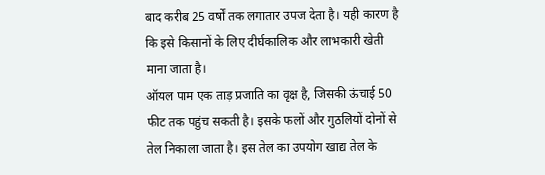बाद करीब 25 वर्षों तक लगातार उपज देता है। यही कारण है कि इसे किसानों के लिए दीर्घकालिक और लाभकारी खेती माना जाता है।
ऑयल पाम एक ताड़ प्रजाति का वृक्ष है, जिसकी ऊंचाई 50 फीट तक पहुंच सकती है। इसके फलों और गुठलियों दोनों से तेल निकाला जाता है। इस तेल का उपयोग खाद्य तेल के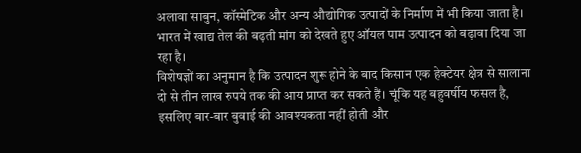अलावा साबुन, कॉस्मेटिक और अन्य औद्योगिक उत्पादों के निर्माण में भी किया जाता है। भारत में खाद्य तेल की बढ़ती मांग को देखते हुए ऑयल पाम उत्पादन को बढ़ावा दिया जा रहा है।
विशेषज्ञों का अनुमान है कि उत्पादन शुरू होने के बाद किसान एक हेक्टेयर क्षेत्र से सालाना दो से तीन लाख रुपये तक की आय प्राप्त कर सकते हैं। चूंकि यह बहुवर्षीय फसल है, इसलिए बार-बार बुवाई की आवश्यकता नहीं होती और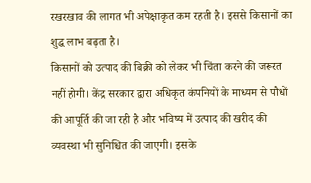रखरखाव की लागत भी अपेक्षाकृत कम रहती है। इससे किसानों का शुद्ध लाभ बढ़ता है।
किसानों को उत्पाद की बिक्री को लेकर भी चिंता करने की जरूरत नहीं होगी। केंद्र सरकार द्वारा अधिकृत कंपनियों के माध्यम से पौधों की आपूर्ति की जा रही है और भविष्य में उत्पाद की खरीद की व्यवस्था भी सुनिश्चित की जाएगी। इसके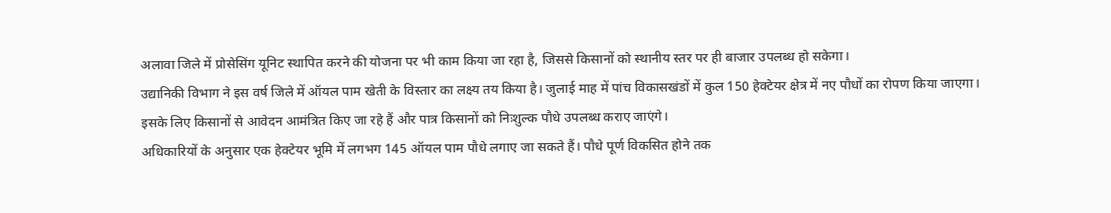अलावा जिले में प्रोसेसिंग यूनिट स्थापित करने की योजना पर भी काम किया जा रहा है, जिससे किसानों को स्थानीय स्तर पर ही बाजार उपलब्ध हो सकेगा।
उद्यानिकी विभाग ने इस वर्ष जिले में ऑयल पाम खेती के विस्तार का लक्ष्य तय किया है। जुलाई माह में पांच विकासखंडों में कुल 150 हेक्टेयर क्षेत्र में नए पौधों का रोपण किया जाएगा। इसके लिए किसानों से आवेदन आमंत्रित किए जा रहे हैं और पात्र किसानों को निःशुल्क पौधे उपलब्ध कराए जाएंगे।
अधिकारियों के अनुसार एक हेक्टेयर भूमि में लगभग 145 ऑयल पाम पौधे लगाए जा सकते हैं। पौधे पूर्ण विकसित होने तक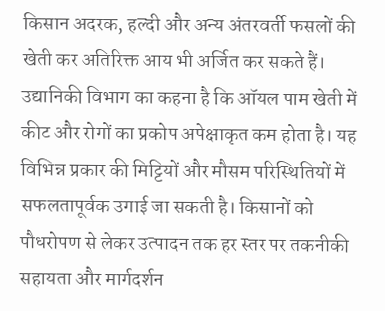किसान अदरक, हल्दी और अन्य अंतरवर्ती फसलों की खेती कर अतिरिक्त आय भी अर्जित कर सकते हैं।
उद्यानिकी विभाग का कहना है कि ऑयल पाम खेती में कीट और रोगों का प्रकोप अपेक्षाकृत कम होता है। यह विभिन्न प्रकार की मिट्टियों और मौसम परिस्थितियों में सफलतापूर्वक उगाई जा सकती है। किसानों को पौधरोपण से लेकर उत्पादन तक हर स्तर पर तकनीकी सहायता और मार्गदर्शन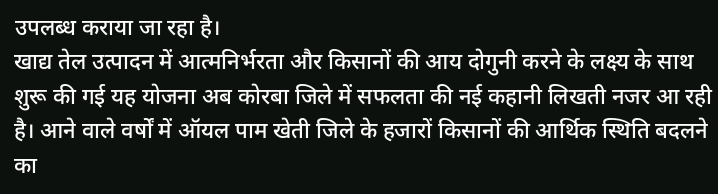उपलब्ध कराया जा रहा है।
खाद्य तेल उत्पादन में आत्मनिर्भरता और किसानों की आय दोगुनी करने के लक्ष्य के साथ शुरू की गई यह योजना अब कोरबा जिले में सफलता की नई कहानी लिखती नजर आ रही है। आने वाले वर्षों में ऑयल पाम खेती जिले के हजारों किसानों की आर्थिक स्थिति बदलने का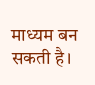माध्यम बन सकती है।